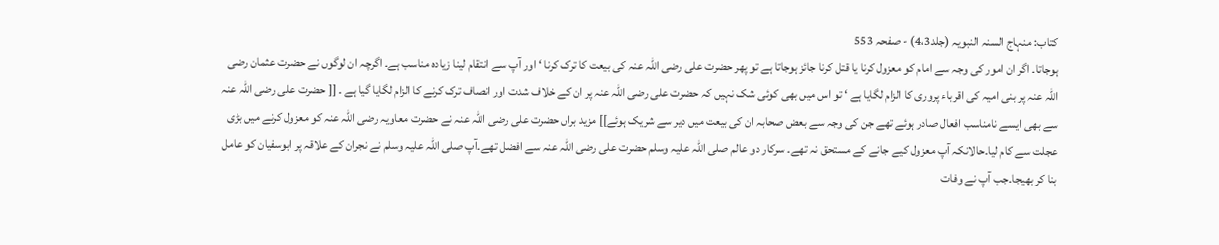کتاب: منہاج السنہ النبویہ (جلد4،3) - صفحہ 553
ہوجاتا۔ اگر ان امور کی وجہ سے امام کو معزول کرنا یا قتل کرنا جائز ہوجاتا ہے تو پھر حضرت علی رضی اللہ عنہ کی بیعت کا ترک کرنا ‘ اور آپ سے انتقام لینا زیادہ مناسب ہے۔ اگرچہ ان لوگوں نے حضرت عثمان رضی اللہ عنہ پر بنی امیہ کی اقرباء پروری کا الزام لگایا ہے ‘ تو اس میں بھی کوئی شک نہیں کہ حضرت علی رضی اللہ عنہ پر ان کے خلاف شدت اور انصاف ترک کرنے کا الزام لگایا گیا ہے ۔ [[ حضرت علی رضی اللہ عنہ سے بھی ایسے نامناسب افعال صادر ہوئے تھے جن کی وجہ سے بعض صحابہ ان کی بیعت میں دیر سے شریک ہوئے]] مزید براں حضرت علی رضی اللہ عنہ نے حضرت معاویہ رضی اللہ عنہ کو معزول کرنے میں بڑی عجلت سے کام لیا۔حالانکہ آپ معزول کیے جانے کے مستحق نہ تھے۔ سرکار دو عالم صلی اللہ علیہ وسلم حضرت علی رضی اللہ عنہ سے افضل تھے۔آپ صلی اللہ علیہ وسلم نے نجران کے علاقہ پر ابوسفیان کو عامل بنا کر بھیجا۔جب آپ نے وفات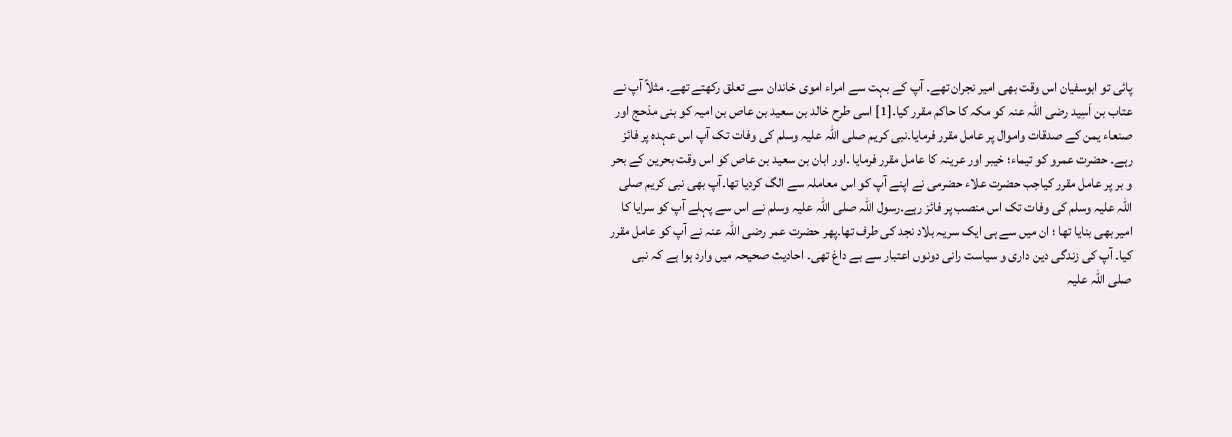پائی تو ابوسفیان اس وقت بھی امیر نجران تھے۔ آپ کے بہت سے امراء اموی خاندان سے تعلق رکھتے تھے۔ مثلاً آپ نے عتاب بن اَسِید رضی اللہ عنہ کو مکہ کا حاکم مقرر کیا۔[1] اسی طرح خالد بن سعید بن عاص بن امیہ کو بنی مذحج اور صنعاء یمن کے صدقات واموال پر عامل مقرر فرمایا۔نبی کریم صلی اللہ علیہ وسلم کی وفات تک آپ اس عہدہ پر فائز رہے۔ حضرت عمرو کو تیماء؛ خیبر اور عرینہ کا عامل مقرر فرمایا ۔اور ابان بن سعید بن عاص کو اس وقت بحرین کے بحر و بر پر عامل مقرر کیاجب حضرت علاء حضرمی نے اپنے آپ کو اس معاملہ سے الگ کردیا تھا۔آپ بھی نبی کریم صلی اللہ علیہ وسلم کی وفات تک اس منصب پر فائز رہے۔رسول اللہ صلی اللہ علیہ وسلم نے اس سے پہلے آپ کو سرایا کا امیر بھی بنایا تھا ؛ ان میں سے ہی ایک سریہ بلاد نجد کی طرف تھا۔پھر حضرت عمر رضی اللہ عنہ نے آپ کو عامل مقرر کیا۔ آپ کی زندگی دین داری و سیاست رانی دونوں اعتبار سے بے داغ تھی۔ احادیث صحیحہ میں وارد ہوا ہے کہ نبی صلی اللہ علیہ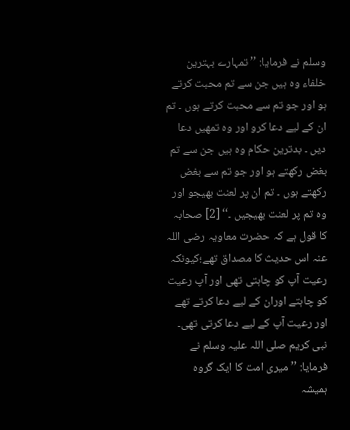وسلم نے فرمایا: ’’ تمہارے بہترین خلفاء وہ ہیں جن سے تم محبت کرتے ہو اور جو تم سے محبت کرتے ہوں ۔ تم ان کے لیے دعا کرو اور وہ تمھیں دعا دیں ۔ بدترین حکام وہ ہیں جن سے تم بغض رکھتے ہو اور جو تم سے بغض رکھتے ہوں ۔ تم ان پر لعنت بھیجو اور وہ تم پر لعنت بھیجیں ۔‘‘ [2] صحابہ کا قول ہے کہ حضرت معاویہ رضی اللہ عنہ اس حدیث کا مصداق تھے؛کیونکہ رعیت آپ کو چاہتی تھی اور آپ رعیت کو چاہتے اوران کے لیے دعا کرتے تھے اور رعیت آپ کے لیے دعا کرتی تھی۔ نبی کریم صلی اللہ علیہ وسلم نے فرمایا: ’’ میری امت کا ایک گروہ ہمیشہ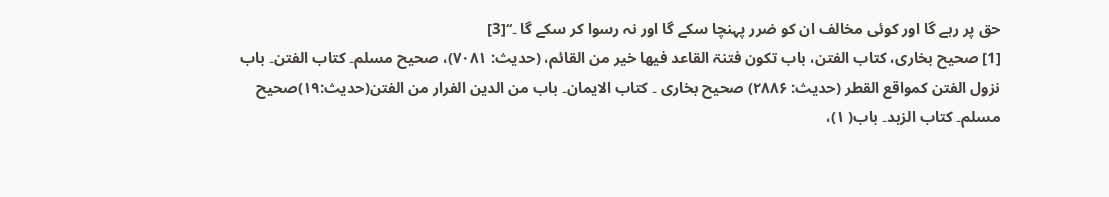حق پر رہے گا اور کوئی مخالف ان کو ضرر پہنچا سکے گا اور نہ رسوا کر سکے گا ۔‘‘[3]
[1] صحیح بخاری، کتاب الفتن، باب تکون فتنۃ القاعد فیھا خیر من القائم، (حدیث: ۷۰۸۱)، صحیح مسلم۔ کتاب الفتن۔ باب نزول الفتن کمواقع القطر (حدیث: ۲۸۸۶) صحیح بخاری ۔ کتاب الایمان۔ باب من الدین الفرار من الفتن(حدیث:۱۹)صحیح مسلم۔ کتاب الزہد۔ باب( ۱)،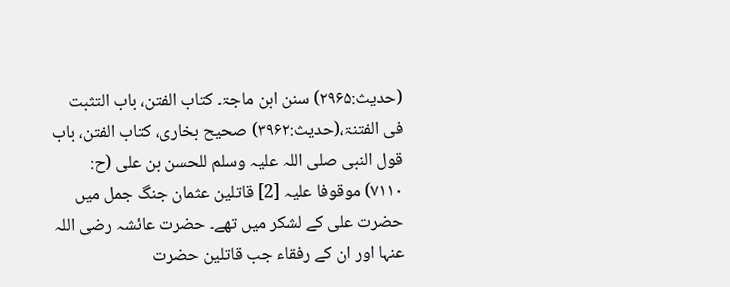(حدیث:۲۹۶۵) سنن ابن ماجۃ۔ کتاب الفتن، باب التثبت فی الفتنۃ،(حدیث:۳۹۶۲) صحیح بخاری، کتاب الفتن، باب قول النبی صلی اللہ علیہ وسلم للحسن بن علی (ح: ۷۱۱۰) موقوفا علیہ [2] قاتلین عثمان جنگ جمل میں حضرت علی کے لشکر میں تھے۔ حضرت عائشہ رضی اللہ عنہا اور ان کے رفقاء جب قاتلین حضرت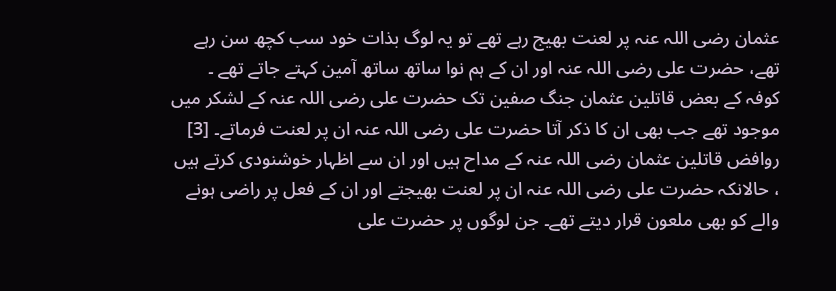عثمان رضی اللہ عنہ پر لعنت بھیج رہے تھے تو یہ لوگ بذات خود سب کچھ سن رہے تھے، حضرت علی رضی اللہ عنہ اور ان کے ہم نوا ساتھ ساتھ آمین کہتے جاتے تھے ۔ کوفہ کے بعض قاتلین عثمان جنگ صفین تک حضرت علی رضی اللہ عنہ کے لشکر میں موجود تھے جب بھی ان کا ذکر آتا حضرت علی رضی اللہ عنہ ان پر لعنت فرماتے۔ [3] روافض قاتلین عثمان رضی اللہ عنہ کے مداح ہیں اور ان سے اظہار خوشنودی کرتے ہیں ، حالانکہ حضرت علی رضی اللہ عنہ ان پر لعنت بھیجتے اور ان کے فعل پر راضی ہونے والے کو بھی ملعون قرار دیتے تھے۔ جن لوگوں پر حضرت علی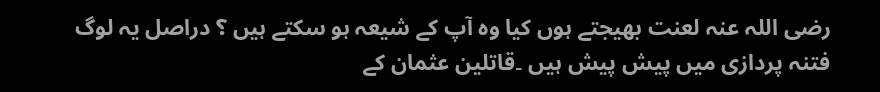رضی اللہ عنہ لعنت بھیجتے ہوں کیا وہ آپ کے شیعہ ہو سکتے ہیں ؟ دراصل یہ لوگ فتنہ پردازی میں پیش پیش ہیں ۔قاتلین عثمان کے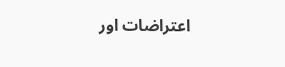اعتراضات اور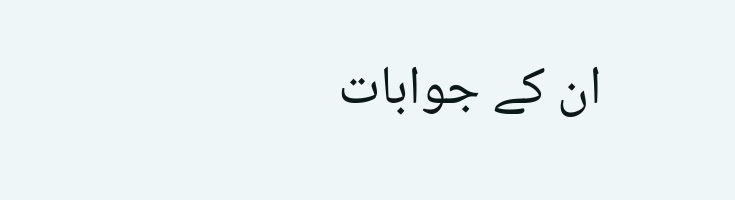ان کے جوابات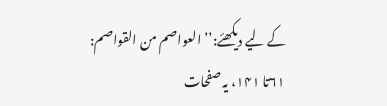کے لیے دیکھئے:’’ العواصم من القواصم: ۶۱تا ۱۴۱، یہ صفحات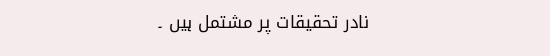نادر تحقیقات پر مشتمل ہیں ۔